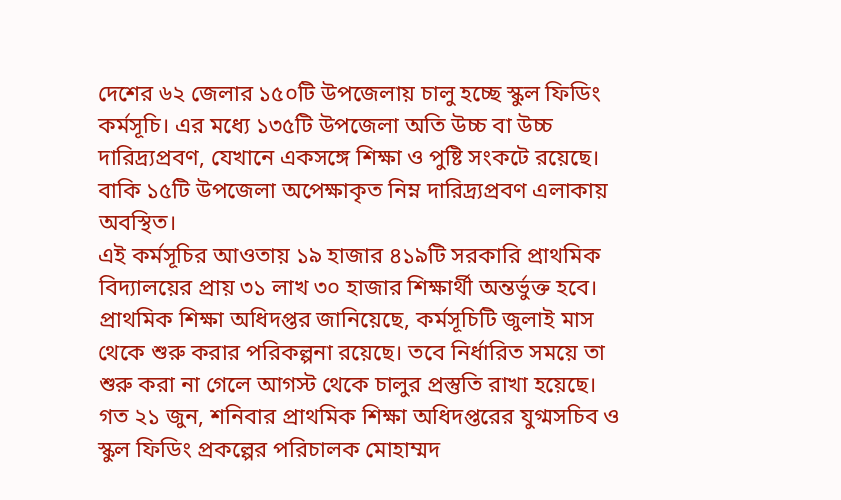দেশের ৬২ জেলার ১৫০টি উপজেলায় চালু হচ্ছে স্কুল ফিডিং কর্মসূচি। এর মধ্যে ১৩৫টি উপজেলা অতি উচ্চ বা উচ্চ দারিদ্র্যপ্রবণ, যেখানে একসঙ্গে শিক্ষা ও পুষ্টি সংকটে রয়েছে। বাকি ১৫টি উপজেলা অপেক্ষাকৃত নিম্ন দারিদ্র্যপ্রবণ এলাকায় অবস্থিত।
এই কর্মসূচির আওতায় ১৯ হাজার ৪১৯টি সরকারি প্রাথমিক বিদ্যালয়ের প্রায় ৩১ লাখ ৩০ হাজার শিক্ষার্থী অন্তর্ভুক্ত হবে। প্রাথমিক শিক্ষা অধিদপ্তর জানিয়েছে, কর্মসূচিটি জুলাই মাস থেকে শুরু করার পরিকল্পনা রয়েছে। তবে নির্ধারিত সময়ে তা শুরু করা না গেলে আগস্ট থেকে চালুর প্রস্তুতি রাখা হয়েছে।
গত ২১ জুন, শনিবার প্রাথমিক শিক্ষা অধিদপ্তরের যুগ্মসচিব ও স্কুল ফিডিং প্রকল্পের পরিচালক মোহাম্মদ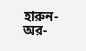হারুন-অর-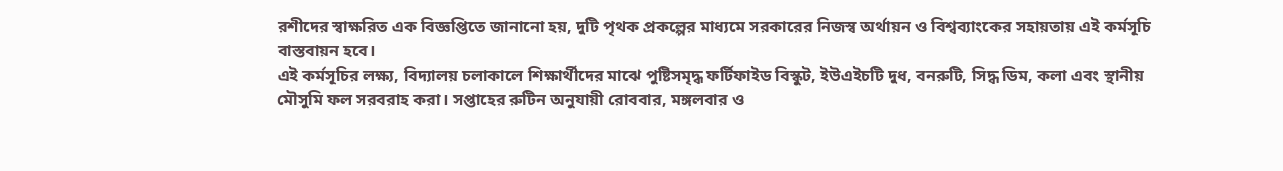রশীদের স্বাক্ষরিত এক বিজ্ঞপ্তিতে জানানো হয়, দুটি পৃথক প্রকল্পের মাধ্যমে সরকারের নিজস্ব অর্থায়ন ও বিশ্বব্যাংকের সহায়তায় এই কর্মসূচি বাস্তবায়ন হবে।
এই কর্মসূচির লক্ষ্য, বিদ্যালয় চলাকালে শিক্ষার্থীদের মাঝে পুষ্টিসমৃদ্ধ ফর্টিফাইড বিস্কুট, ইউএইচটি দুধ, বনরুটি, সিদ্ধ ডিম, কলা এবং স্থানীয় মৌসুমি ফল সরবরাহ করা। সপ্তাহের রুটিন অনুযায়ী রোববার, মঙ্গলবার ও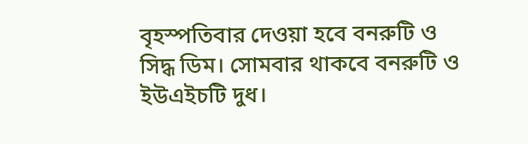বৃহস্পতিবার দেওয়া হবে বনরুটি ও সিদ্ধ ডিম। সোমবার থাকবে বনরুটি ও ইউএইচটি দুধ।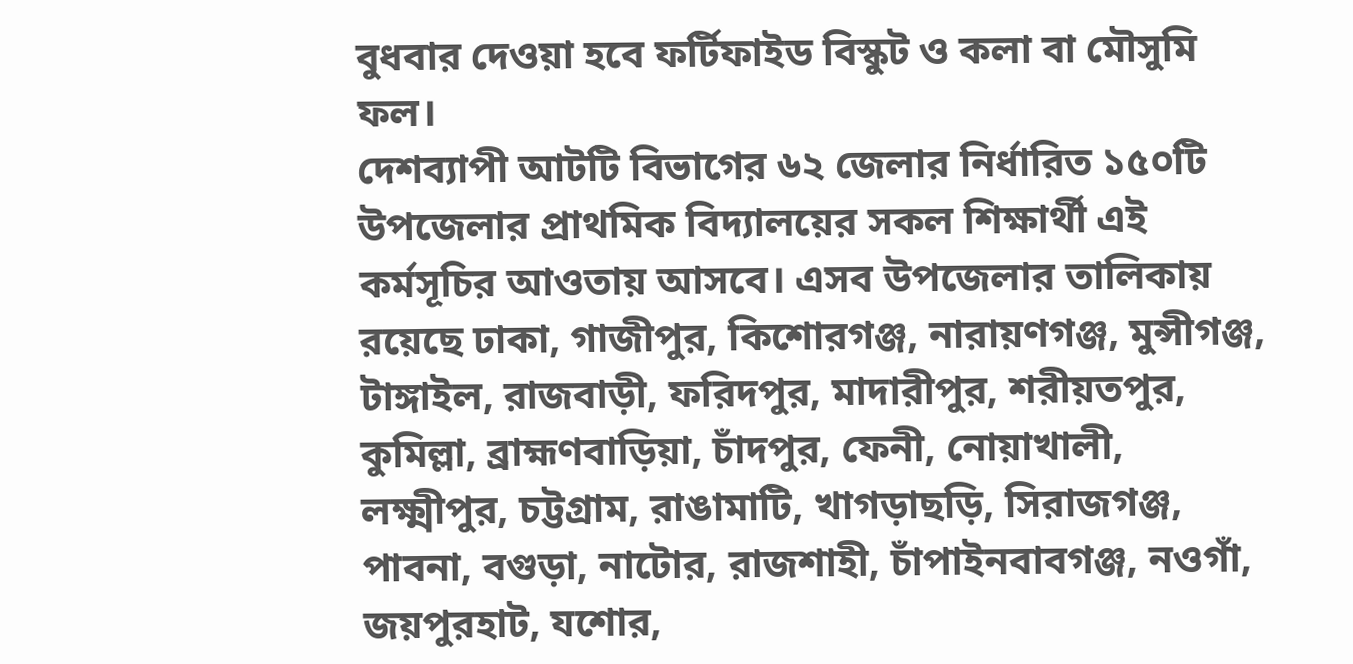বুধবার দেওয়া হবে ফর্টিফাইড বিস্কুট ও কলা বা মৌসুমি ফল।
দেশব্যাপী আটটি বিভাগের ৬২ জেলার নির্ধারিত ১৫০টি উপজেলার প্রাথমিক বিদ্যালয়ের সকল শিক্ষার্থী এই কর্মসূচির আওতায় আসবে। এসব উপজেলার তালিকায় রয়েছে ঢাকা, গাজীপুর, কিশোরগঞ্জ, নারায়ণগঞ্জ, মুন্সীগঞ্জ, টাঙ্গাইল, রাজবাড়ী, ফরিদপুর, মাদারীপুর, শরীয়তপুর, কুমিল্লা, ব্রাহ্মণবাড়িয়া, চাঁদপুর, ফেনী, নোয়াখালী, লক্ষ্মীপুর, চট্টগ্রাম, রাঙামাটি, খাগড়াছড়ি, সিরাজগঞ্জ, পাবনা, বগুড়া, নাটোর, রাজশাহী, চাঁপাইনবাবগঞ্জ, নওগাঁ, জয়পুরহাট, যশোর,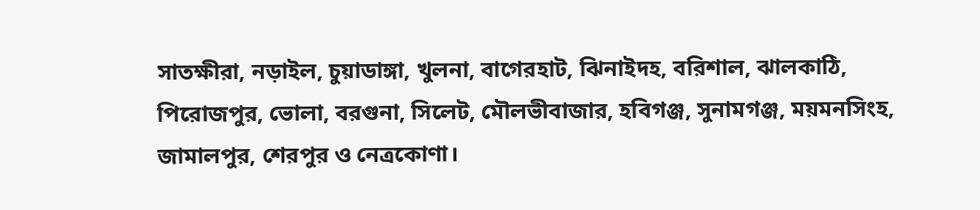সাতক্ষীরা, নড়াইল, চুয়াডাঙ্গা, খুলনা, বাগেরহাট, ঝিনাইদহ, বরিশাল, ঝালকাঠি, পিরোজপুর, ভোলা, বরগুনা, সিলেট, মৌলভীবাজার, হবিগঞ্জ, সুনামগঞ্জ, ময়মনসিংহ, জামালপুর, শেরপুর ও নেত্রকোণা।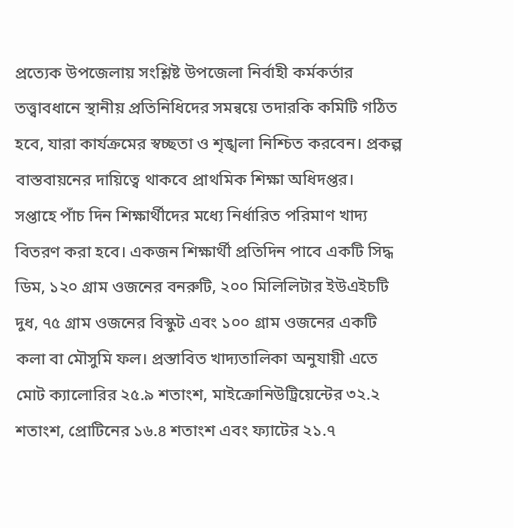প্রত্যেক উপজেলায় সংশ্লিষ্ট উপজেলা নির্বাহী কর্মকর্তার তত্ত্বাবধানে স্থানীয় প্রতিনিধিদের সমন্বয়ে তদারকি কমিটি গঠিত হবে, যারা কার্যক্রমের স্বচ্ছতা ও শৃঙ্খলা নিশ্চিত করবেন। প্রকল্প বাস্তবায়নের দায়িত্বে থাকবে প্রাথমিক শিক্ষা অধিদপ্তর।
সপ্তাহে পাঁচ দিন শিক্ষার্থীদের মধ্যে নির্ধারিত পরিমাণ খাদ্য বিতরণ করা হবে। একজন শিক্ষার্থী প্রতিদিন পাবে একটি সিদ্ধ ডিম, ১২০ গ্রাম ওজনের বনরুটি, ২০০ মিলিলিটার ইউএইচটি দুধ, ৭৫ গ্রাম ওজনের বিস্কুট এবং ১০০ গ্রাম ওজনের একটি কলা বা মৌসুমি ফল। প্রস্তাবিত খাদ্যতালিকা অনুযায়ী এতে মোট ক্যালোরির ২৫.৯ শতাংশ, মাইক্রোনিউট্রিয়েন্টের ৩২.২ শতাংশ, প্রোটিনের ১৬.৪ শতাংশ এবং ফ্যাটের ২১.৭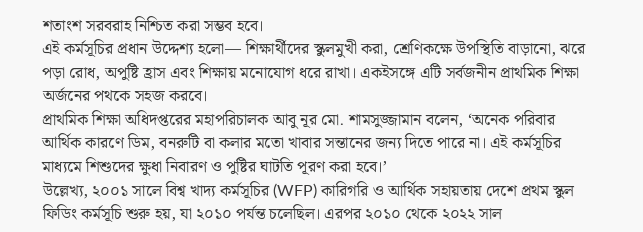শতাংশ সরবরাহ নিশ্চিত করা সম্ভব হবে।
এই কর্মসূচির প্রধান উদ্দেশ্য হলো— শিক্ষার্থীদের স্কুলমুখী করা, শ্রেণিকক্ষে উপস্থিতি বাড়ানো, ঝরে পড়া রোধ, অপুষ্টি হ্রাস এবং শিক্ষায় মনোযোগ ধরে রাখা। একইসঙ্গে এটি সর্বজনীন প্রাথমিক শিক্ষা অর্জনের পথকে সহজ করবে।
প্রাথমিক শিক্ষা অধিদপ্তরের মহাপরিচালক আবু নূর মো. শামসুজ্জামান বলেন, ‘অনেক পরিবার আর্থিক কারণে ডিম, বনরুটি বা কলার মতো খাবার সন্তানের জন্য দিতে পারে না। এই কর্মসূচির মাধ্যমে শিশুদের ক্ষুধা নিবারণ ও পুষ্টির ঘাটতি পূরণ করা হবে।’
উল্লেখ্য, ২০০১ সালে বিশ্ব খাদ্য কর্মসূচির (WFP) কারিগরি ও আর্থিক সহায়তায় দেশে প্রথম স্কুল ফিডিং কর্মসূচি শুরু হয়, যা ২০১০ পর্যন্ত চলেছিল। এরপর ২০১০ থেকে ২০২২ সাল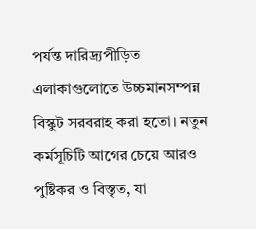পর্যন্ত দারিদ্র্যপীড়িত এলাকাগুলোতে উচ্চমানসম্পন্ন বিস্কুট সরবরাহ করা হতো। নতুন কর্মসূচিটি আগের চেয়ে আরও পুষ্টিকর ও বিস্তৃত, যা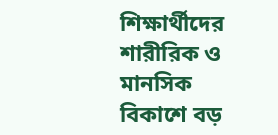শিক্ষার্থীদের শারীরিক ও মানসিক বিকাশে বড়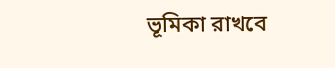ভূমিকা রাখবে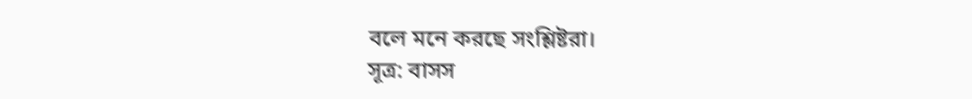বলে মনে করছে সংশ্লিষ্টরা।
সূত্র: বাসস